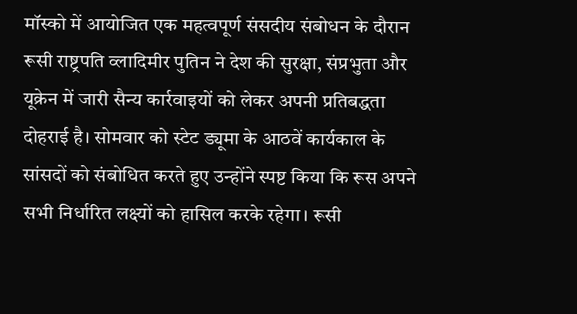मॉस्को में आयोजित एक महत्वपूर्ण संसदीय संबोधन के दौरान रूसी राष्ट्रपति व्लादिमीर पुतिन ने देश की सुरक्षा, संप्रभुता और यूक्रेन में जारी सैन्य कार्रवाइयों को लेकर अपनी प्रतिबद्धता दोहराई है। सोमवार को स्टेट ड्यूमा के आठवें कार्यकाल के सांसदों को संबोधित करते हुए उन्होंने स्पष्ट किया कि रूस अपने सभी निर्धारित लक्ष्यों को हासिल करके रहेगा। रूसी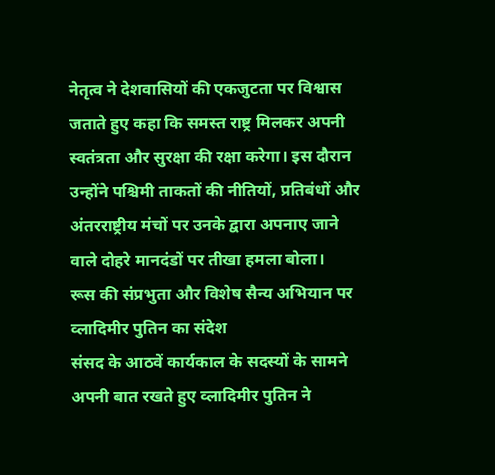नेतृत्व ने देशवासियों की एकजुटता पर विश्वास जताते हुए कहा कि समस्त राष्ट्र मिलकर अपनी स्वतंत्रता और सुरक्षा की रक्षा करेगा। इस दौरान उन्होंने पश्चिमी ताकतों की नीतियों, प्रतिबंधों और अंतरराष्ट्रीय मंचों पर उनके द्वारा अपनाए जाने वाले दोहरे मानदंडों पर तीखा हमला बोला।
रूस की संप्रभुता और विशेष सैन्य अभियान पर व्लादिमीर पुतिन का संदेश
संसद के आठवें कार्यकाल के सदस्यों के सामने अपनी बात रखते हुए व्लादिमीर पुतिन ने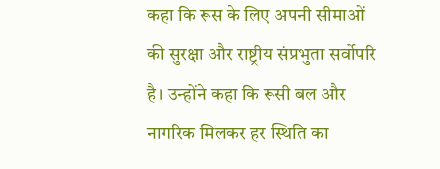कहा कि रूस के लिए अपनी सीमाओं की सुरक्षा और राष्ट्रीय संप्रभुता सर्वोपरि है। उन्होंने कहा कि रूसी बल और नागरिक मिलकर हर स्थिति का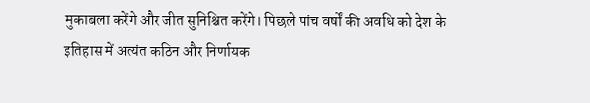मुकाबला करेंगे और जीत सुनिश्चित करेंगे। पिछले पांच वर्षों की अवधि को देश के इतिहास में अत्यंत कठिन और निर्णायक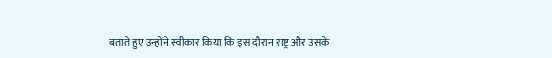बताते हुए उन्होंने स्वीकार किया कि इस दौरान राष्ट्र और उसके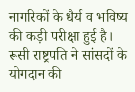नागरिकों के धैर्य व भविष्य की कड़ी परीक्षा हुई है।
रूसी राष्ट्रपति ने सांसदों के योगदान की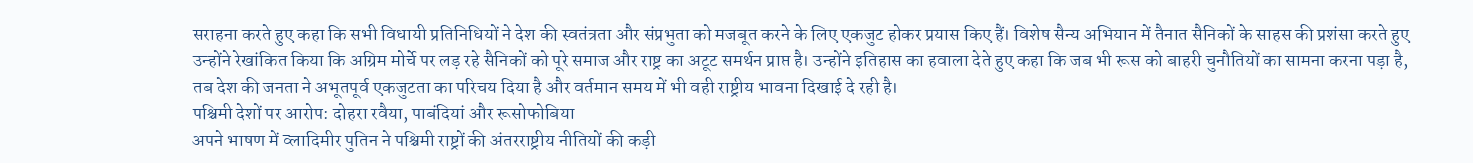सराहना करते हुए कहा कि सभी विधायी प्रतिनिधियों ने देश की स्वतंत्रता और संप्रभुता को मजबूत करने के लिए एकजुट होकर प्रयास किए हैं। विशेष सैन्य अभियान में तैनात सैनिकों के साहस की प्रशंसा करते हुए उन्होंने रेखांकित किया कि अग्रिम मोर्चे पर लड़ रहे सैनिकों को पूरे समाज और राष्ट्र का अटूट समर्थन प्राप्त है। उन्होंने इतिहास का हवाला देते हुए कहा कि जब भी रूस को बाहरी चुनौतियों का सामना करना पड़ा है, तब देश की जनता ने अभूतपूर्व एकजुटता का परिचय दिया है और वर्तमान समय में भी वही राष्ट्रीय भावना दिखाई दे रही है।
पश्चिमी देशों पर आरोप: दोहरा रवैया, पाबंदियां और रूसोफोबिया
अपने भाषण में व्लादिमीर पुतिन ने पश्चिमी राष्ट्रों की अंतरराष्ट्रीय नीतियों की कड़ी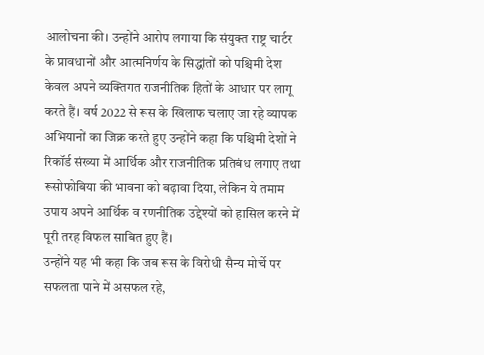आलोचना की। उन्होंने आरोप लगाया कि संयुक्त राष्ट्र चार्टर के प्रावधानों और आत्मनिर्णय के सिद्धांतों को पश्चिमी देश केवल अपने व्यक्तिगत राजनीतिक हितों के आधार पर लागू करते हैं। वर्ष 2022 से रूस के खिलाफ चलाए जा रहे व्यापक अभियानों का जिक्र करते हुए उन्होंने कहा कि पश्चिमी देशों ने रिकॉर्ड संख्या में आर्थिक और राजनीतिक प्रतिबंध लगाए तथा रूसोफोबिया की भावना को बढ़ावा दिया, लेकिन ये तमाम उपाय अपने आर्थिक व रणनीतिक उद्देश्यों को हासिल करने में पूरी तरह विफल साबित हुए हैं।
उन्होंने यह भी कहा कि जब रूस के विरोधी सैन्य मोर्चे पर सफलता पाने में असफल रहे,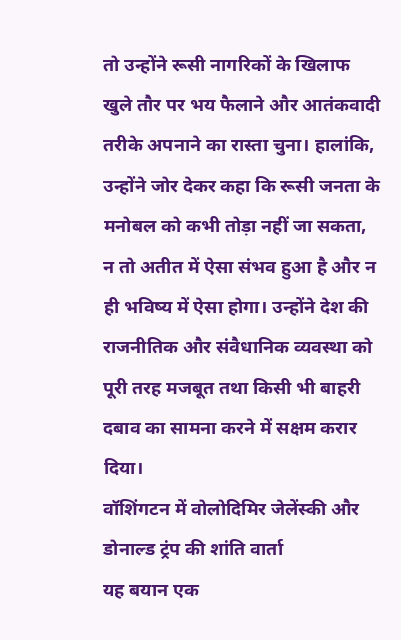तो उन्होंने रूसी नागरिकों के खिलाफ खुले तौर पर भय फैलाने और आतंकवादी तरीके अपनाने का रास्ता चुना। हालांकि, उन्होंने जोर देकर कहा कि रूसी जनता के मनोबल को कभी तोड़ा नहीं जा सकता, न तो अतीत में ऐसा संभव हुआ है और न ही भविष्य में ऐसा होगा। उन्होंने देश की राजनीतिक और संवैधानिक व्यवस्था को पूरी तरह मजबूत तथा किसी भी बाहरी दबाव का सामना करने में सक्षम करार दिया।
वॉशिंगटन में वोलोदिमिर जेलेंस्की और डोनाल्ड ट्रंप की शांति वार्ता
यह बयान एक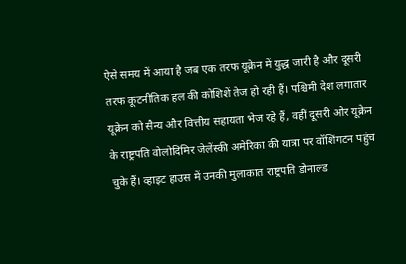ऐसे समय में आया है जब एक तरफ यूक्रेन में युद्ध जारी है और दूसरी तरफ कूटनीतिक हल की कोशिशें तेज हो रही हैं। पश्चिमी देश लगातार यूक्रेन को सैन्य और वित्तीय सहायता भेज रहे हैं, वहीं दूसरी ओर यूक्रेन के राष्ट्रपति वोलोदिमिर जेलेंस्की अमेरिका की यात्रा पर वॉशिंगटन पहुंच चुके हैं। व्हाइट हाउस में उनकी मुलाकात राष्ट्रपति डोनाल्ड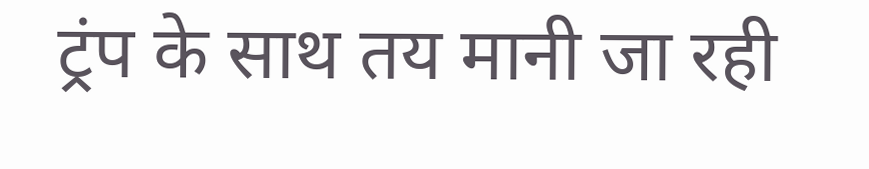ट्रंप के साथ तय मानी जा रही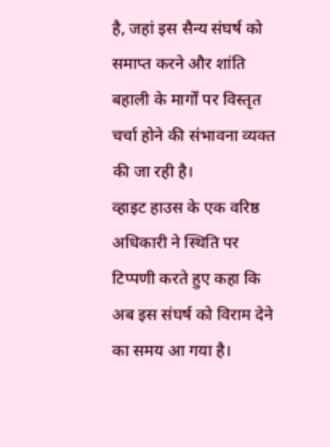है, जहां इस सैन्य संघर्ष को समाप्त करने और शांति बहाली के मार्गों पर विस्तृत चर्चा होने की संभावना व्यक्त की जा रही है।
व्हाइट हाउस के एक वरिष्ठ अधिकारी ने स्थिति पर टिप्पणी करते हुए कहा कि अब इस संघर्ष को विराम देने का समय आ गया है।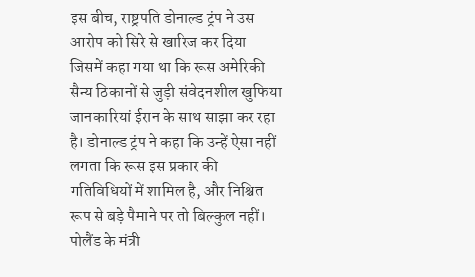इस बीच, राष्ट्रपति डोनाल्ड ट्रंप ने उस आरोप को सिरे से खारिज कर दिया जिसमें कहा गया था कि रूस अमेरिकी सैन्य ठिकानों से जुड़ी संवेदनशील खुफिया जानकारियां ईरान के साथ साझा कर रहा है। डोनाल्ड ट्रंप ने कहा कि उन्हें ऐसा नहीं लगता कि रूस इस प्रकार की गतिविधियों में शामिल है, और निश्चित रूप से बड़े पैमाने पर तो बिल्कुल नहीं।
पोलैंड के मंत्री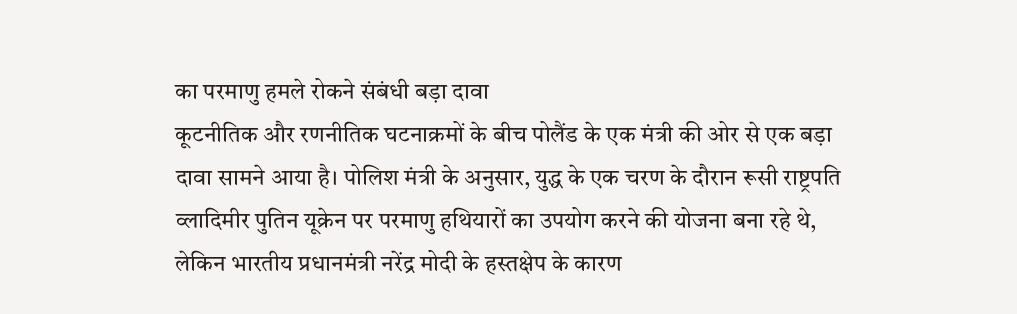का परमाणु हमले रोकने संबंधी बड़ा दावा
कूटनीतिक और रणनीतिक घटनाक्रमों के बीच पोलैंड के एक मंत्री की ओर से एक बड़ा दावा सामने आया है। पोलिश मंत्री के अनुसार, युद्ध के एक चरण के दौरान रूसी राष्ट्रपति व्लादिमीर पुतिन यूक्रेन पर परमाणु हथियारों का उपयोग करने की योजना बना रहे थे, लेकिन भारतीय प्रधानमंत्री नरेंद्र मोदी के हस्तक्षेप के कारण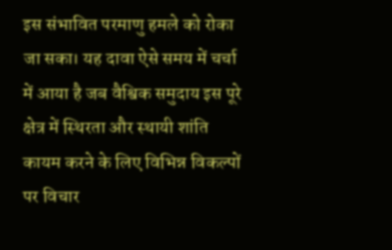इस संभावित परमाणु हमले को रोका जा सका। यह दावा ऐसे समय में चर्चा में आया है जब वैश्विक समुदाय इस पूरे क्षेत्र में स्थिरता और स्थायी शांति कायम करने के लिए विभिन्न विकल्पों पर विचार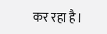कर रहा है।